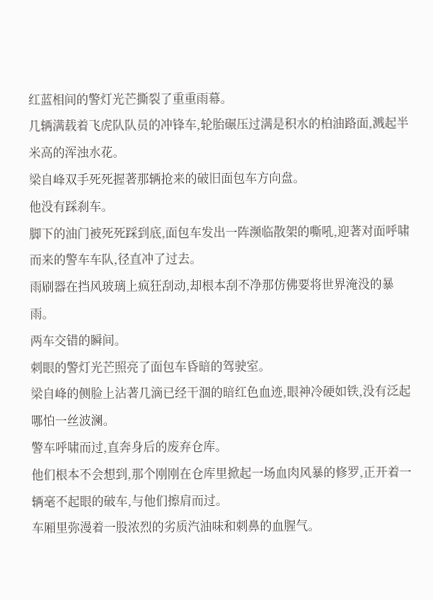红蓝相间的警灯光芒撕裂了重重雨幕。
几辆满载着飞虎队队员的冲锋车,轮胎碾压过满是积水的柏油路面,溅起半米高的浑浊水花。
梁自峰双手死死握著那辆抢来的破旧面包车方向盘。
他没有踩刹车。
脚下的油门被死死踩到底,面包车发出一阵濒临散架的嘶吼,迎著对面呼啸而来的警车车队,径直冲了过去。
雨刷器在挡风玻璃上疯狂刮动,却根本刮不净那仿佛要将世界淹没的暴雨。
两车交错的瞬间。
刺眼的警灯光芒照亮了面包车昏暗的驾驶室。
梁自峰的侧脸上沾著几滴已经干涸的暗红色血迹,眼神冷硬如铁,没有泛起哪怕一丝波澜。
警车呼啸而过,直奔身后的废弃仓库。
他们根本不会想到,那个刚刚在仓库里掀起一场血肉风暴的修罗,正开着一辆毫不起眼的破车,与他们擦肩而过。
车厢里弥漫着一股浓烈的劣质汽油味和刺鼻的血腥气。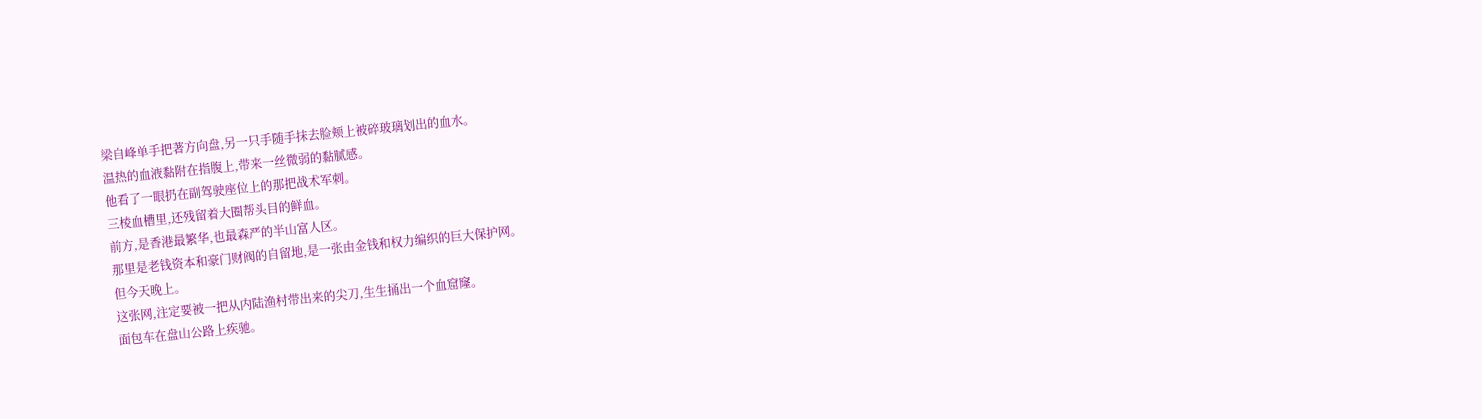梁自峰单手把著方向盘,另一只手随手抹去脸颊上被碎玻璃划出的血水。
温热的血液黏附在指腹上,带来一丝微弱的黏腻感。
他看了一眼扔在副驾驶座位上的那把战术军刺。
三棱血槽里,还残留着大圈帮头目的鲜血。
前方,是香港最繁华,也最森严的半山富人区。
那里是老钱资本和豪门财阀的自留地,是一张由金钱和权力编织的巨大保护网。
但今天晚上。
这张网,注定要被一把从内陆渔村带出来的尖刀,生生捅出一个血窟窿。
面包车在盘山公路上疾驰。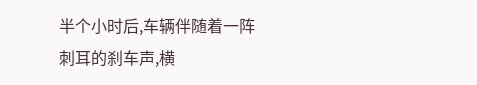半个小时后,车辆伴随着一阵刺耳的刹车声,横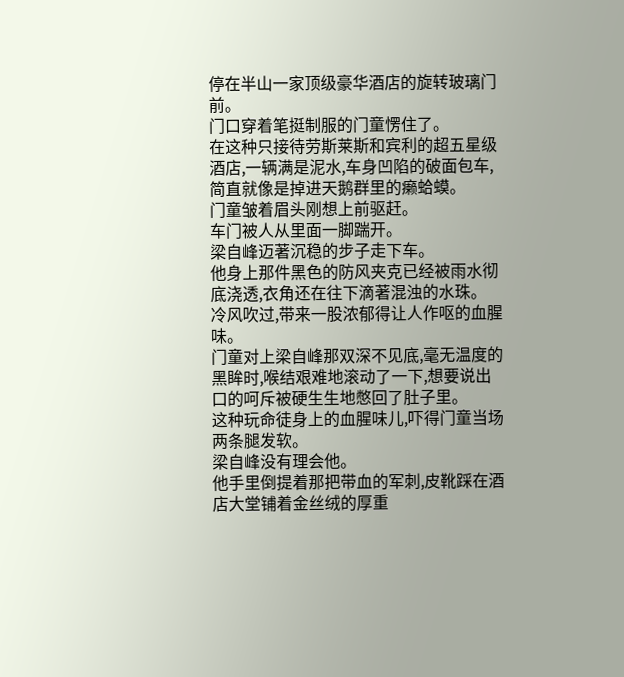停在半山一家顶级豪华酒店的旋转玻璃门前。
门口穿着笔挺制服的门童愣住了。
在这种只接待劳斯莱斯和宾利的超五星级酒店,一辆满是泥水,车身凹陷的破面包车,简直就像是掉进天鹅群里的癞蛤蟆。
门童皱着眉头刚想上前驱赶。
车门被人从里面一脚踹开。
梁自峰迈著沉稳的步子走下车。
他身上那件黑色的防风夹克已经被雨水彻底浇透,衣角还在往下滴著混浊的水珠。
冷风吹过,带来一股浓郁得让人作呕的血腥味。
门童对上梁自峰那双深不见底,毫无温度的黑眸时,喉结艰难地滚动了一下,想要说出口的呵斥被硬生生地憋回了肚子里。
这种玩命徒身上的血腥味儿,吓得门童当场两条腿发软。
梁自峰没有理会他。
他手里倒提着那把带血的军刺,皮靴踩在酒店大堂铺着金丝绒的厚重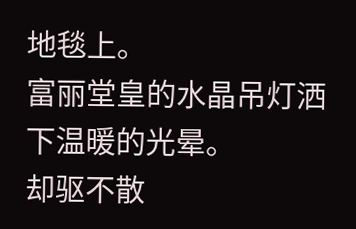地毯上。
富丽堂皇的水晶吊灯洒下温暖的光晕。
却驱不散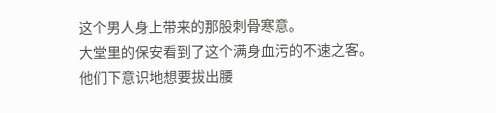这个男人身上带来的那股刺骨寒意。
大堂里的保安看到了这个满身血污的不速之客。
他们下意识地想要拔出腰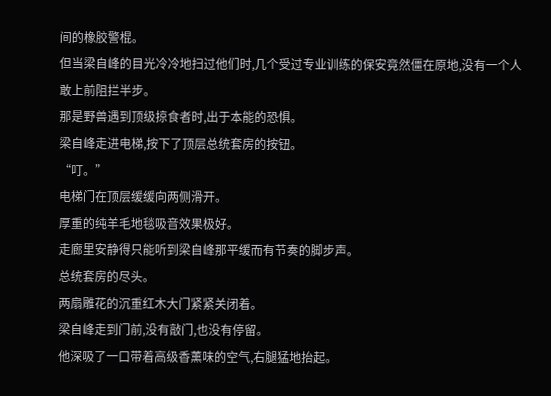间的橡胶警棍。
但当梁自峰的目光冷冷地扫过他们时,几个受过专业训练的保安竟然僵在原地,没有一个人敢上前阻拦半步。
那是野兽遇到顶级掠食者时,出于本能的恐惧。
梁自峰走进电梯,按下了顶层总统套房的按钮。
“叮。”
电梯门在顶层缓缓向两侧滑开。
厚重的纯羊毛地毯吸音效果极好。
走廊里安静得只能听到梁自峰那平缓而有节奏的脚步声。
总统套房的尽头。
两扇雕花的沉重红木大门紧紧关闭着。
梁自峰走到门前,没有敲门,也没有停留。
他深吸了一口带着高级香薰味的空气,右腿猛地抬起。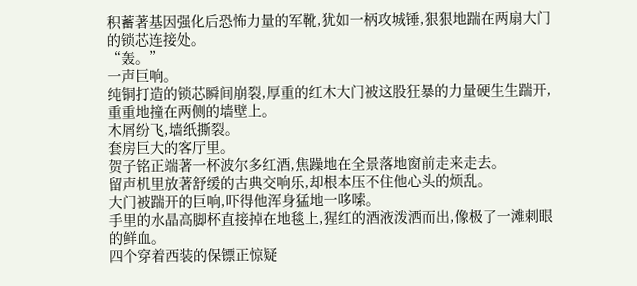积蓄著基因强化后恐怖力量的军靴,犹如一柄攻城锤,狠狠地踹在两扇大门的锁芯连接处。
“轰。”
一声巨响。
纯铜打造的锁芯瞬间崩裂,厚重的红木大门被这股狂暴的力量硬生生踹开,重重地撞在两侧的墙壁上。
木屑纷飞,墙纸撕裂。
套房巨大的客厅里。
贺子铭正端著一杯波尔多红酒,焦躁地在全景落地窗前走来走去。
留声机里放著舒缓的古典交响乐,却根本压不住他心头的烦乱。
大门被踹开的巨响,吓得他浑身猛地一哆嗦。
手里的水晶高脚杯直接掉在地毯上,猩红的酒液泼洒而出,像极了一滩刺眼的鲜血。
四个穿着西装的保镖正惊疑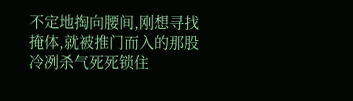不定地掏向腰间,刚想寻找掩体,就被推门而入的那股冷冽杀气死死锁住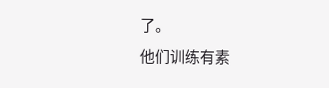了。
他们训练有素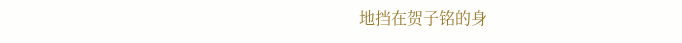地挡在贺子铭的身